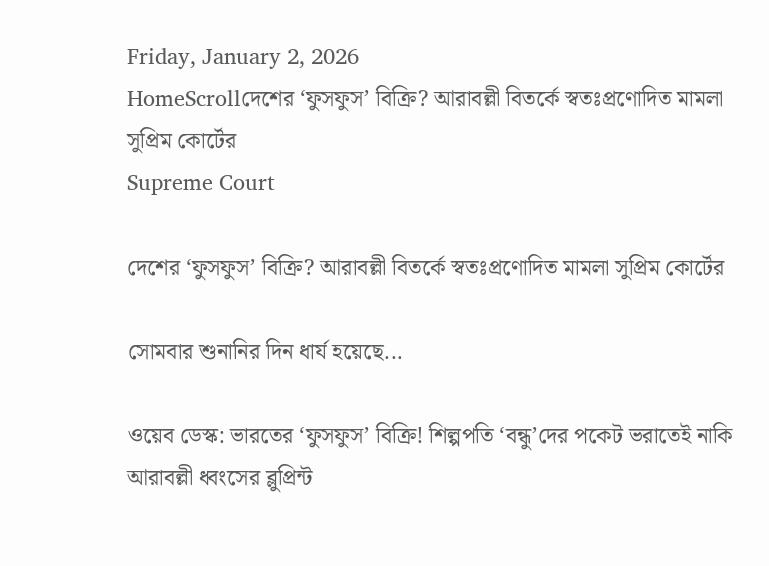Friday, January 2, 2026
HomeScrollদেশের ‘ফুসফুস’ বিক্রি? আরাবল্লী বিতর্কে স্বতঃপ্রণোদিত মামলা সুপ্রিম কোর্টের
Supreme Court

দেশের ‘ফুসফুস’ বিক্রি? আরাবল্লী বিতর্কে স্বতঃপ্রণোদিত মামলা সুপ্রিম কোর্টের

সোমবার শুনানির দিন ধার্য হয়েছে...

ওয়েব ডেস্ক: ভারতের ‘ফুসফুস’ বিক্রি! শিল্পপতি ‘বন্ধু’দের পকেট ভরাতেই নাকি আরাবল্লী ধ্বংসের ব্লুপ্রিন্ট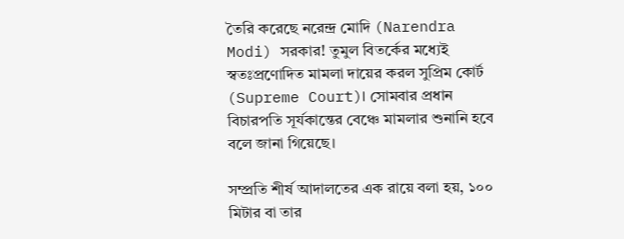তৈরি করেছে নরেন্দ্র মোদি (Narendra Modi) সরকার! তুমুল বিতর্কের মধ্যেই স্বতঃপ্রণোদিত মামলা দায়ের করল সুপ্রিম কোর্ট (Supreme Court)। সোমবার প্রধান বিচারপতি সূর্যকান্তের বেঞ্চে মামলার শুনানি হবে বলে জানা গিয়েছে।

সম্প্রতি শীর্ষ আদালতের এক রায়ে বলা হয়, ১০০ মিটার বা তার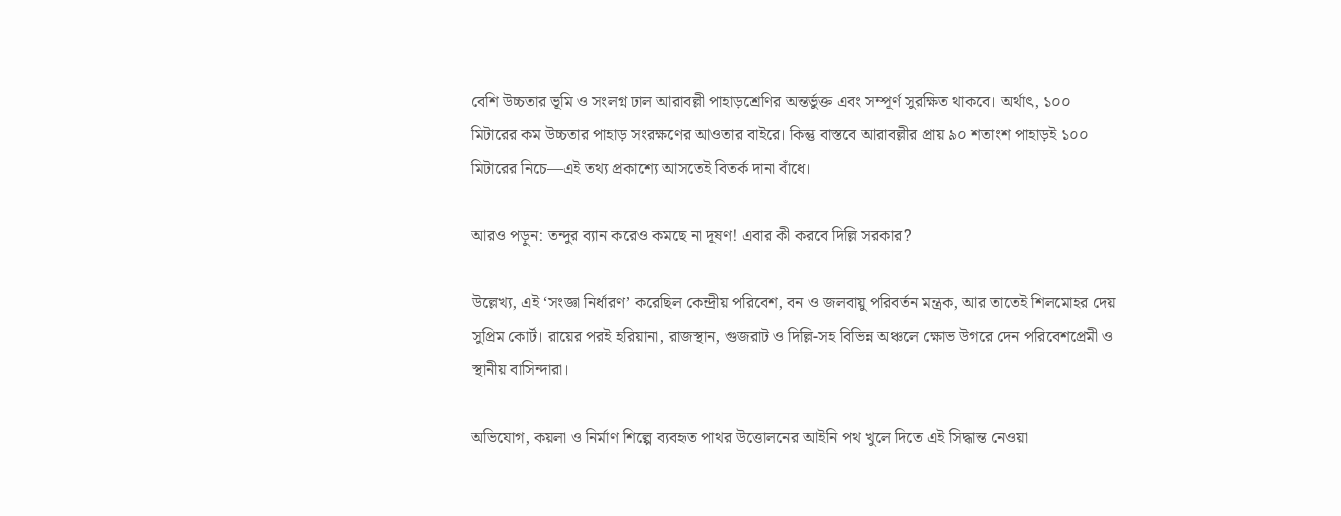বেশি উচ্চতার ভূমি ও সংলগ্ন ঢাল আরাবল্লী পাহাড়শ্রেণির অন্তর্ভুক্ত এবং সম্পূর্ণ সুরক্ষিত থাকবে। অর্থাৎ, ১০০ মিটারের কম উচ্চতার পাহাড় সংরক্ষণের আওতার বাইরে। কিন্তু বাস্তবে আরাবল্লীর প্রায় ৯০ শতাংশ পাহাড়ই ১০০ মিটারের নিচে—এই তথ্য প্রকাশ্যে আসতেই বিতর্ক দানা বাঁধে।

আরও পড়ুন: তন্দুর ব্যান করেও কমছে না দূষণ! এবার কী করবে দিল্লি সরকার?

উল্লেখ্য, এই ‘সংজ্ঞা নির্ধারণ’ করেছিল কেন্দ্রীয় পরিবেশ, বন ও জলবায়ু পরিবর্তন মন্ত্রক, আর তাতেই শিলমোহর দেয় সুপ্রিম কোর্ট। রায়ের পরই হরিয়ানা, রাজস্থান, গুজরাট ও দিল্লি-সহ বিভিন্ন অঞ্চলে ক্ষোভ উগরে দেন পরিবেশপ্রেমী ও স্থানীয় বাসিন্দারা।

অভিযোগ, কয়লা ও নির্মাণ শিল্পে ব্যবহৃত পাথর উত্তোলনের আইনি পথ খুলে দিতে এই সিদ্ধান্ত নেওয়া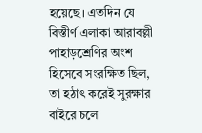হয়েছে। এতদিন যে বিস্তীর্ণ এলাকা আরাবল্লী পাহাড়শ্রেণির অংশ হিসেবে সংরক্ষিত ছিল, তা হঠাৎ করেই সুরক্ষার বাইরে চলে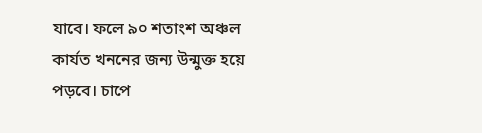যাবে। ফলে ৯০ শতাংশ অঞ্চল কার্যত খননের জন্য উন্মুক্ত হয়ে পড়বে। চাপে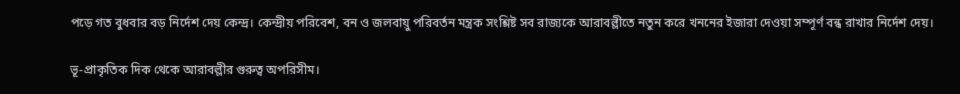পড়ে গত বুধবার বড় নির্দেশ দেয় কেন্দ্র। কেন্দ্রীয় পরিবেশ, বন ও জলবায়ু পরিবর্তন মন্ত্রক সংশ্লিষ্ট সব রাজ্যকে আরাবল্লীতে নতুন করে খননের ইজারা দেওয়া সম্পূর্ণ বন্ধ রাখার নির্দেশ দেয়।

ভূ-প্রাকৃতিক দিক থেকে আরাবল্লীর গুরুত্ব অপরিসীম।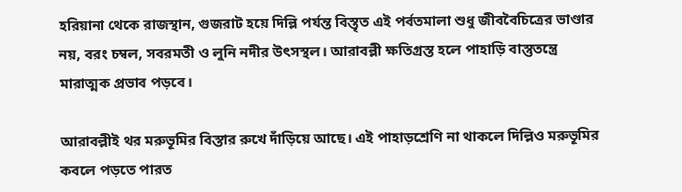হরিয়ানা থেকে রাজস্থান, গুজরাট হয়ে দিল্লি পর্যন্ত বিস্তৃত এই পর্বতমালা শুধু জীববৈচিত্রের ভাণ্ডার নয়, বরং চম্বল, সবরমতী ও লুনি নদীর উৎসস্থল। আরাবল্লী ক্ষতিগ্রস্ত হলে পাহাড়ি বাস্তুতন্ত্রে মারাত্মক প্রভাব পড়বে।

আরাবল্লীই থর মরুভূমির বিস্তার রুখে দাঁড়িয়ে আছে। এই পাহাড়শ্রেণি না থাকলে দিল্লিও মরুভূমির কবলে পড়তে পারত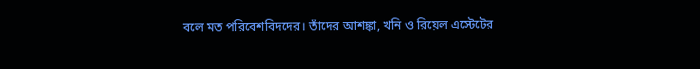বলে মত পরিবেশবিদদের। তাঁদের আশঙ্কা, খনি ও রিয়েল এস্টেটের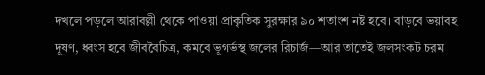দখলে পড়লে আরাবল্লী থেকে পাওয়া প্রাকৃতিক সুরক্ষার ৯০ শতাংশ নষ্ট হবে। বাড়বে ভয়াবহ দূষণ, ধ্বংস হবে জীববৈচিত্র, কমবে ভূগর্ভস্থ জলের রিচার্জ—আর তাতেই জলসংকট চরম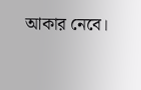আকার নেবে।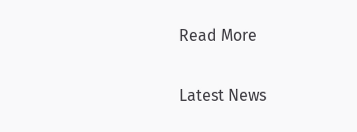Read More

Latest News